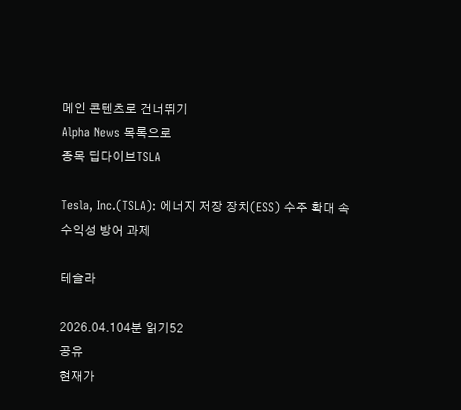메인 콘텐츠로 건너뛰기
Alpha News 목록으로
종목 딥다이브TSLA

Tesla, Inc.(TSLA): 에너지 저장 장치(ESS) 수주 확대 속 수익성 방어 과제

테슬라

2026.04.104분 읽기52
공유
현재가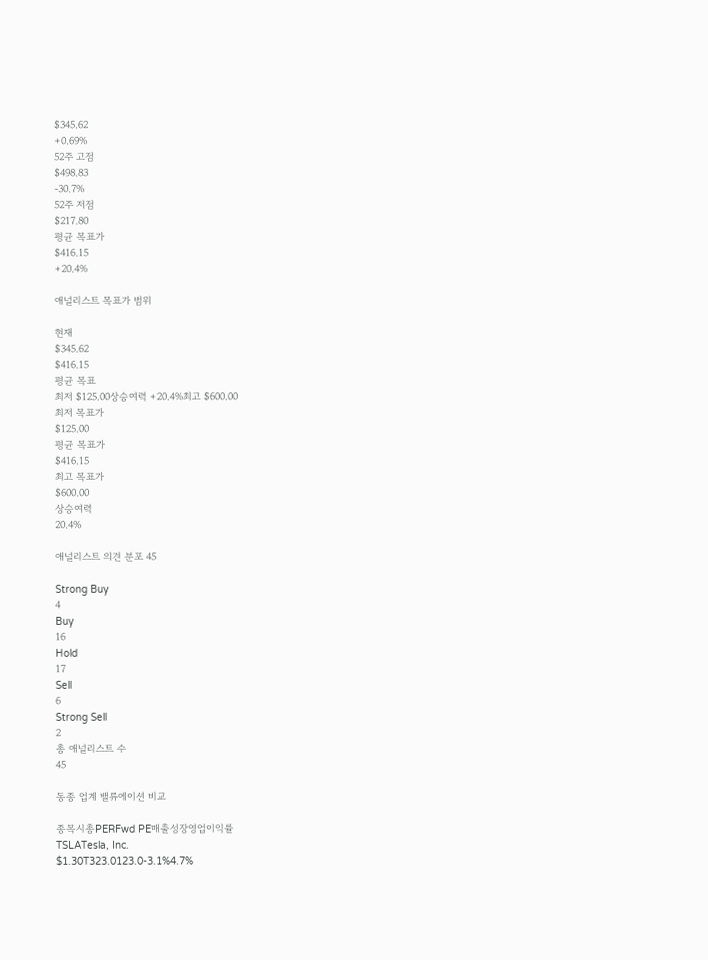$345.62
+0.69%
52주 고점
$498.83
-30.7%
52주 저점
$217.80
평균 목표가
$416.15
+20.4%

애널리스트 목표가 범위

현재
$345.62
$416.15
평균 목표
최저 $125.00상승여력 +20.4%최고 $600.00
최저 목표가
$125.00
평균 목표가
$416.15
최고 목표가
$600.00
상승여력
20.4%

애널리스트 의견 분포 45

Strong Buy
4
Buy
16
Hold
17
Sell
6
Strong Sell
2
총 애널리스트 수
45

동종 업계 밸류에이션 비교

종목시총PERFwd PE매출성장영업이익률
TSLATesla, Inc.
$1.30T323.0123.0-3.1%4.7%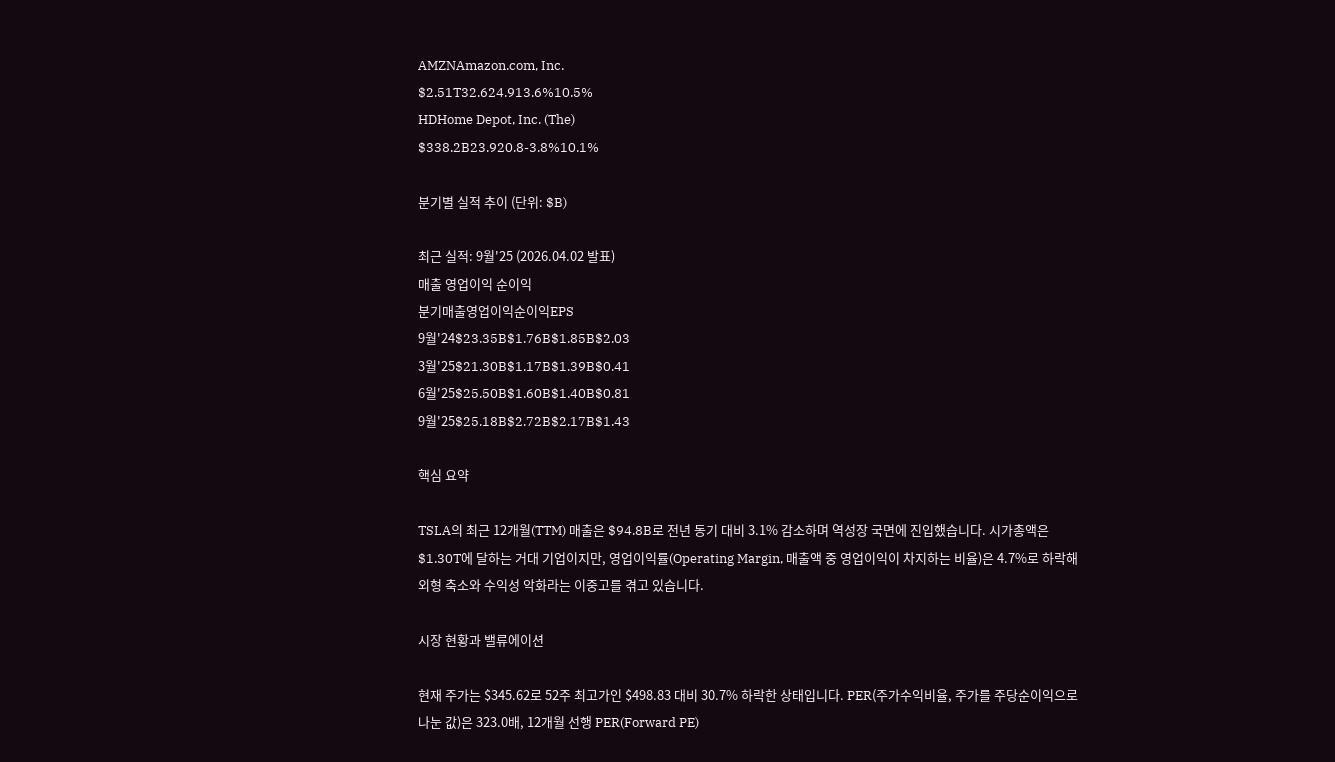AMZNAmazon.com, Inc.
$2.51T32.624.913.6%10.5%
HDHome Depot, Inc. (The)
$338.2B23.920.8-3.8%10.1%

분기별 실적 추이 (단위: $B)

최근 실적: 9월'25 (2026.04.02 발표)
매출 영업이익 순이익
분기매출영업이익순이익EPS
9월'24$23.35B$1.76B$1.85B$2.03
3월'25$21.30B$1.17B$1.39B$0.41
6월'25$25.50B$1.60B$1.40B$0.81
9월'25$25.18B$2.72B$2.17B$1.43

핵심 요약

TSLA의 최근 12개월(TTM) 매출은 $94.8B로 전년 동기 대비 3.1% 감소하며 역성장 국면에 진입했습니다. 시가총액은 $1.30T에 달하는 거대 기업이지만, 영업이익률(Operating Margin, 매출액 중 영업이익이 차지하는 비율)은 4.7%로 하락해 외형 축소와 수익성 악화라는 이중고를 겪고 있습니다.

시장 현황과 밸류에이션

현재 주가는 $345.62로 52주 최고가인 $498.83 대비 30.7% 하락한 상태입니다. PER(주가수익비율, 주가를 주당순이익으로 나눈 값)은 323.0배, 12개월 선행 PER(Forward PE)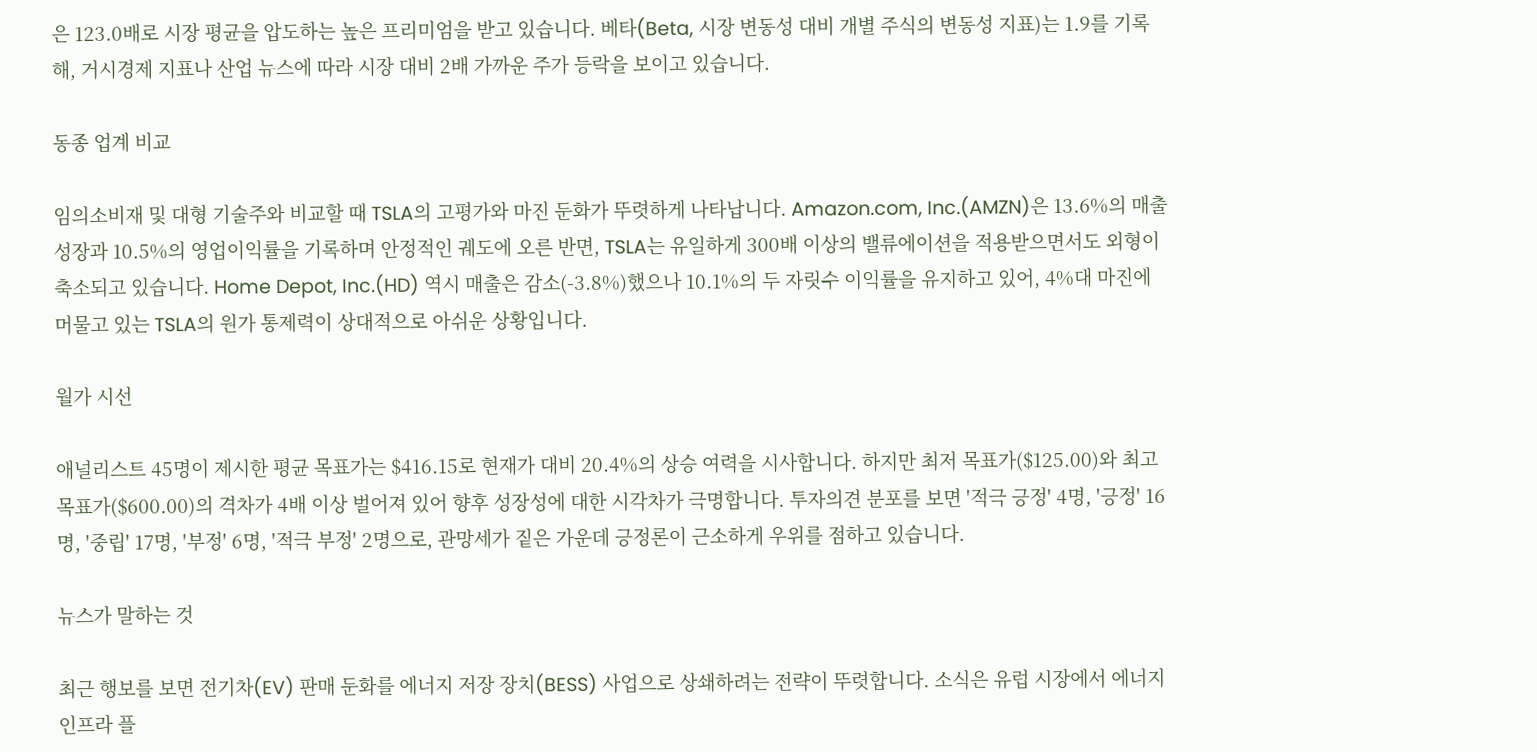은 123.0배로 시장 평균을 압도하는 높은 프리미엄을 받고 있습니다. 베타(Beta, 시장 변동성 대비 개별 주식의 변동성 지표)는 1.9를 기록해, 거시경제 지표나 산업 뉴스에 따라 시장 대비 2배 가까운 주가 등락을 보이고 있습니다.

동종 업계 비교

임의소비재 및 대형 기술주와 비교할 때 TSLA의 고평가와 마진 둔화가 뚜렷하게 나타납니다. Amazon.com, Inc.(AMZN)은 13.6%의 매출 성장과 10.5%의 영업이익률을 기록하며 안정적인 궤도에 오른 반면, TSLA는 유일하게 300배 이상의 밸류에이션을 적용받으면서도 외형이 축소되고 있습니다. Home Depot, Inc.(HD) 역시 매출은 감소(-3.8%)했으나 10.1%의 두 자릿수 이익률을 유지하고 있어, 4%대 마진에 머물고 있는 TSLA의 원가 통제력이 상대적으로 아쉬운 상황입니다.

월가 시선

애널리스트 45명이 제시한 평균 목표가는 $416.15로 현재가 대비 20.4%의 상승 여력을 시사합니다. 하지만 최저 목표가($125.00)와 최고 목표가($600.00)의 격차가 4배 이상 벌어져 있어 향후 성장성에 대한 시각차가 극명합니다. 투자의견 분포를 보면 '적극 긍정' 4명, '긍정' 16명, '중립' 17명, '부정' 6명, '적극 부정' 2명으로, 관망세가 짙은 가운데 긍정론이 근소하게 우위를 점하고 있습니다.

뉴스가 말하는 것

최근 행보를 보면 전기차(EV) 판매 둔화를 에너지 저장 장치(BESS) 사업으로 상쇄하려는 전략이 뚜렷합니다. 소식은 유럽 시장에서 에너지 인프라 플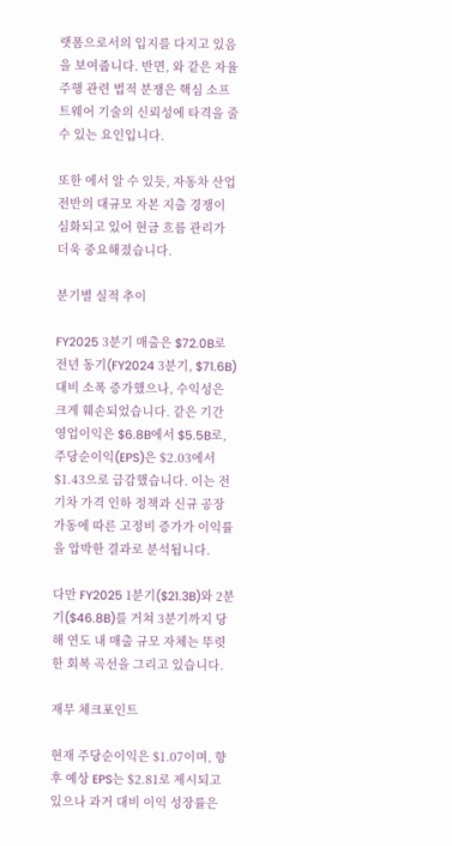랫폼으로서의 입지를 다지고 있음을 보여줍니다. 반면, 와 같은 자율주행 관련 법적 분쟁은 핵심 소프트웨어 기술의 신뢰성에 타격을 줄 수 있는 요인입니다.

또한 에서 알 수 있듯, 자동차 산업 전반의 대규모 자본 지출 경쟁이 심화되고 있어 현금 흐름 관리가 더욱 중요해졌습니다.

분기별 실적 추이

FY2025 3분기 매출은 $72.0B로 전년 동기(FY2024 3분기, $71.6B) 대비 소폭 증가했으나, 수익성은 크게 훼손되었습니다. 같은 기간 영업이익은 $6.8B에서 $5.5B로, 주당순이익(EPS)은 $2.03에서 $1.43으로 급감했습니다. 이는 전기차 가격 인하 정책과 신규 공장 가동에 따른 고정비 증가가 이익률을 압박한 결과로 분석됩니다.

다만 FY2025 1분기($21.3B)와 2분기($46.8B)를 거쳐 3분기까지 당해 연도 내 매출 규모 자체는 뚜렷한 회복 곡선을 그리고 있습니다.

재무 체크포인트

현재 주당순이익은 $1.07이며, 향후 예상 EPS는 $2.81로 제시되고 있으나 과거 대비 이익 성장률은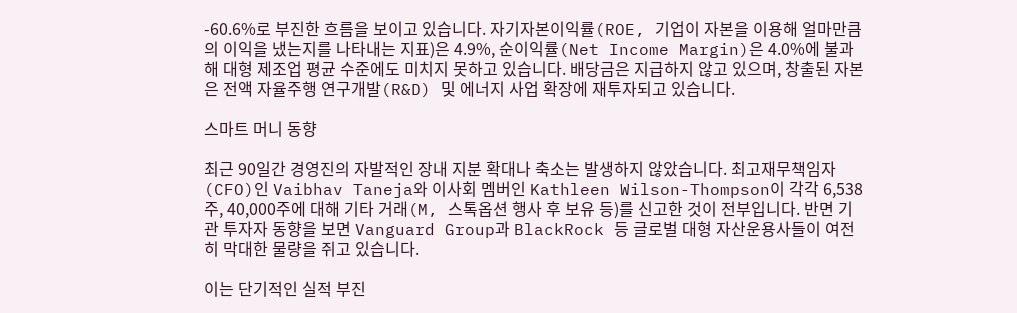-60.6%로 부진한 흐름을 보이고 있습니다. 자기자본이익률(ROE, 기업이 자본을 이용해 얼마만큼의 이익을 냈는지를 나타내는 지표)은 4.9%, 순이익률(Net Income Margin)은 4.0%에 불과해 대형 제조업 평균 수준에도 미치지 못하고 있습니다. 배당금은 지급하지 않고 있으며, 창출된 자본은 전액 자율주행 연구개발(R&D) 및 에너지 사업 확장에 재투자되고 있습니다.

스마트 머니 동향

최근 90일간 경영진의 자발적인 장내 지분 확대나 축소는 발생하지 않았습니다. 최고재무책임자(CFO)인 Vaibhav Taneja와 이사회 멤버인 Kathleen Wilson-Thompson이 각각 6,538주, 40,000주에 대해 기타 거래(M, 스톡옵션 행사 후 보유 등)를 신고한 것이 전부입니다. 반면 기관 투자자 동향을 보면 Vanguard Group과 BlackRock 등 글로벌 대형 자산운용사들이 여전히 막대한 물량을 쥐고 있습니다.

이는 단기적인 실적 부진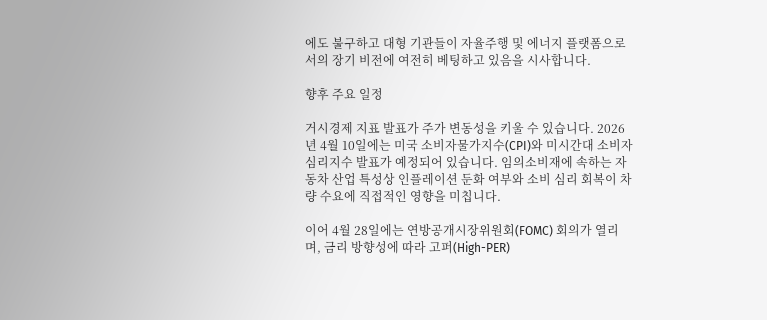에도 불구하고 대형 기관들이 자율주행 및 에너지 플랫폼으로서의 장기 비전에 여전히 베팅하고 있음을 시사합니다.

향후 주요 일정

거시경제 지표 발표가 주가 변동성을 키울 수 있습니다. 2026년 4월 10일에는 미국 소비자물가지수(CPI)와 미시간대 소비자 심리지수 발표가 예정되어 있습니다. 임의소비재에 속하는 자동차 산업 특성상 인플레이션 둔화 여부와 소비 심리 회복이 차량 수요에 직접적인 영향을 미칩니다.

이어 4월 28일에는 연방공개시장위원회(FOMC) 회의가 열리며, 금리 방향성에 따라 고퍼(High-PER)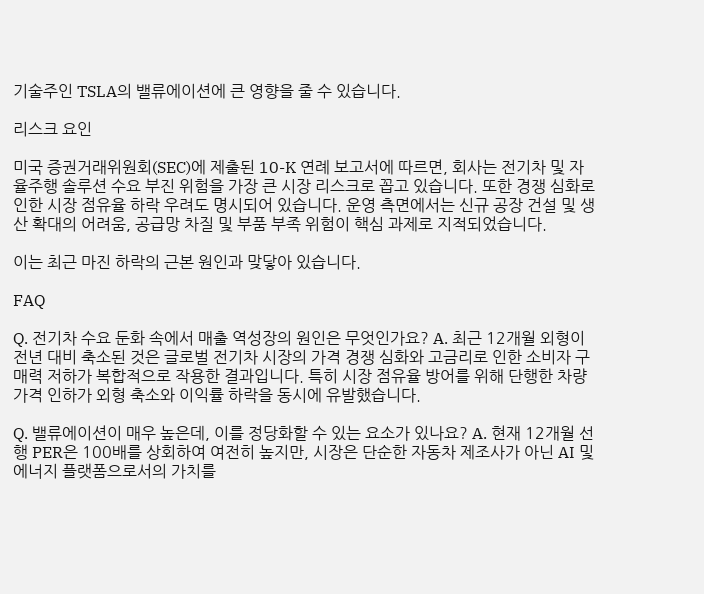기술주인 TSLA의 밸류에이션에 큰 영향을 줄 수 있습니다.

리스크 요인

미국 증권거래위원회(SEC)에 제출된 10-K 연례 보고서에 따르면, 회사는 전기차 및 자율주행 솔루션 수요 부진 위험을 가장 큰 시장 리스크로 꼽고 있습니다. 또한 경쟁 심화로 인한 시장 점유율 하락 우려도 명시되어 있습니다. 운영 측면에서는 신규 공장 건설 및 생산 확대의 어려움, 공급망 차질 및 부품 부족 위험이 핵심 과제로 지적되었습니다.

이는 최근 마진 하락의 근본 원인과 맞닿아 있습니다.

FAQ

Q. 전기차 수요 둔화 속에서 매출 역성장의 원인은 무엇인가요? A. 최근 12개월 외형이 전년 대비 축소된 것은 글로벌 전기차 시장의 가격 경쟁 심화와 고금리로 인한 소비자 구매력 저하가 복합적으로 작용한 결과입니다. 특히 시장 점유율 방어를 위해 단행한 차량 가격 인하가 외형 축소와 이익률 하락을 동시에 유발했습니다.

Q. 밸류에이션이 매우 높은데, 이를 정당화할 수 있는 요소가 있나요? A. 현재 12개월 선행 PER은 100배를 상회하여 여전히 높지만, 시장은 단순한 자동차 제조사가 아닌 AI 및 에너지 플랫폼으로서의 가치를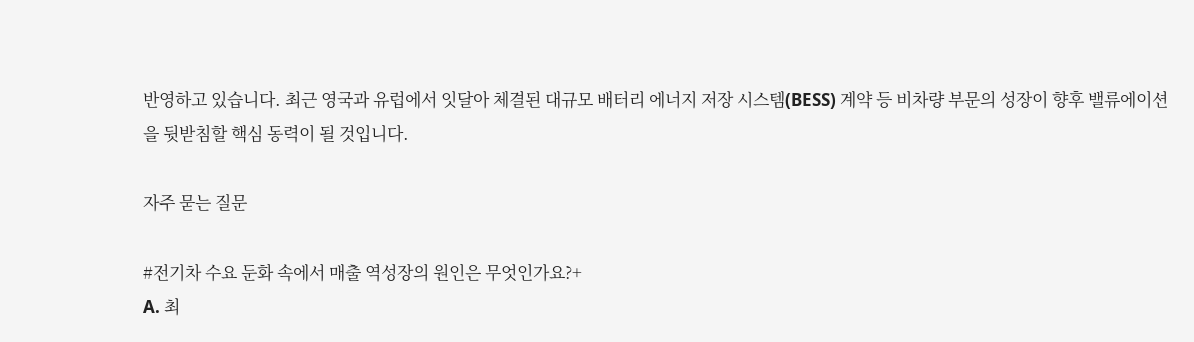반영하고 있습니다. 최근 영국과 유럽에서 잇달아 체결된 대규모 배터리 에너지 저장 시스템(BESS) 계약 등 비차량 부문의 성장이 향후 밸류에이션을 뒷받침할 핵심 동력이 될 것입니다.

자주 묻는 질문

#전기차 수요 둔화 속에서 매출 역성장의 원인은 무엇인가요?+
A. 최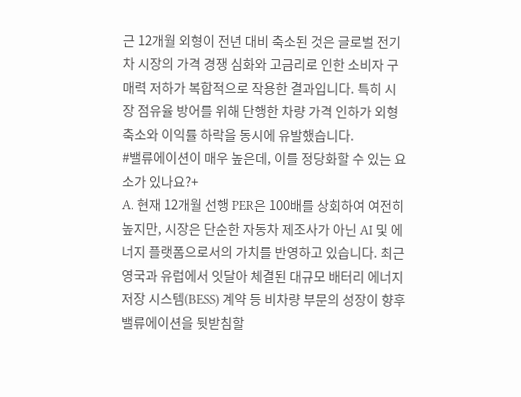근 12개월 외형이 전년 대비 축소된 것은 글로벌 전기차 시장의 가격 경쟁 심화와 고금리로 인한 소비자 구매력 저하가 복합적으로 작용한 결과입니다. 특히 시장 점유율 방어를 위해 단행한 차량 가격 인하가 외형 축소와 이익률 하락을 동시에 유발했습니다.
#밸류에이션이 매우 높은데, 이를 정당화할 수 있는 요소가 있나요?+
A. 현재 12개월 선행 PER은 100배를 상회하여 여전히 높지만, 시장은 단순한 자동차 제조사가 아닌 AI 및 에너지 플랫폼으로서의 가치를 반영하고 있습니다. 최근 영국과 유럽에서 잇달아 체결된 대규모 배터리 에너지 저장 시스템(BESS) 계약 등 비차량 부문의 성장이 향후 밸류에이션을 뒷받침할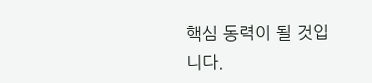핵심 동력이 될 것입니다.